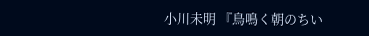小川未明 『鳥鳴く朝のちい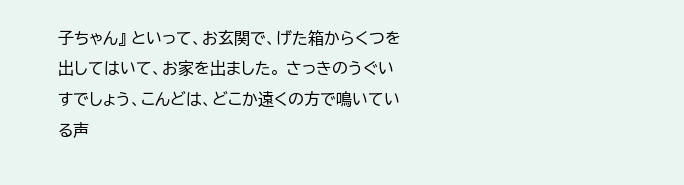子ちゃん』 といって、お玄関で、げた箱からくつを出してはいて、お家を出ました。 さっきのうぐいすでしょう、こんどは、どこか遠くの方で鳴いている声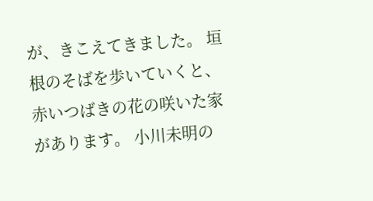が、きこえてきました。 垣根のそばを歩いていくと、赤いつばきの花の咲いた家があります。 小川未明の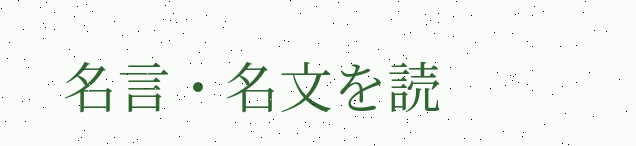名言・名文を読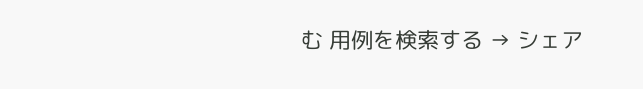む 用例を検索する → シェア